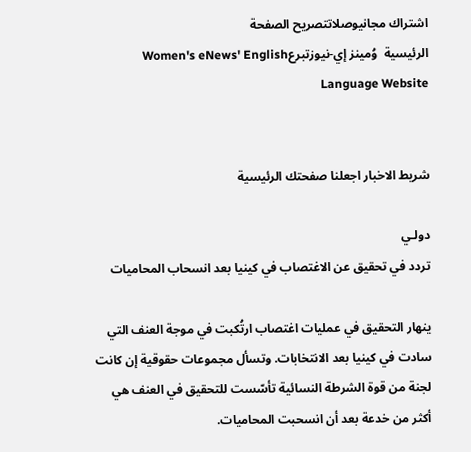اشتراك مجانيوصلاتتصريح الصفحة
الرئيسية  وُمينز إي-نيوزتبرعWomen's eNews' English Language Website


شريط الاخبار اجعلنا صفحتك الرئيسية

دولـي
تردد في تحقيق عن الاغتصاب في كينيا بعد انسحاب المحاميات

ينهار التحقيق في عمليات اغتصاب ارتُكبت في موجة العنف التي سادت في كينيا بعد الانتخابات. وتسأل مجموعات حقوقية إن كانت لجنة من قوة الشرطة النسائية تأسّست للتحقيق في العنف هي أكثر من خدعة بعد أن انسحبت المحاميات.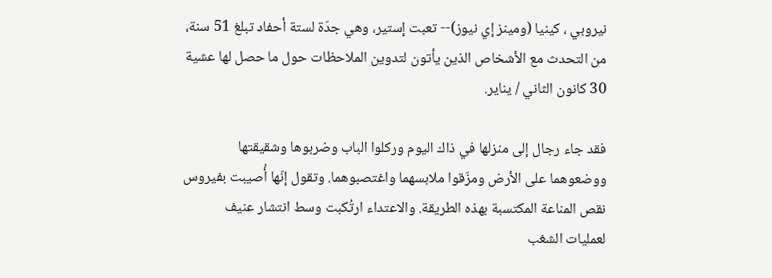نيروبي ، كينيا (ومينز إي نيوز)-- تعبت إستير، وهي جدّة لستة أحفاد تبلغ 51 سنة، من التحدث مع الأشخاص الذين يأتون لتدوين الملاحظات حول ما حصل لها عشية 30 كانون الثاني / يناير.

فقد جاء رجال إلى منزلها في ذاك اليوم وركلوا الباب وضربوها وشقيقتها ووضعوهما على الأرض ومزّقوا ملابسهما واغتصبوهما. وتقول إنّها أُصيبت بفيروس نقص المناعة المكتسبة بهذه الطريقة. والاعتداء ارتُكبت وسط انتشار عنيف لعمليات الشغب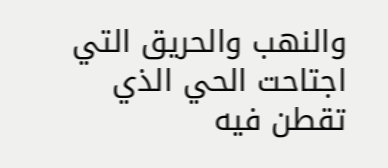والنهب والحريق التي اجتاحت الحي الذي تقطن فيه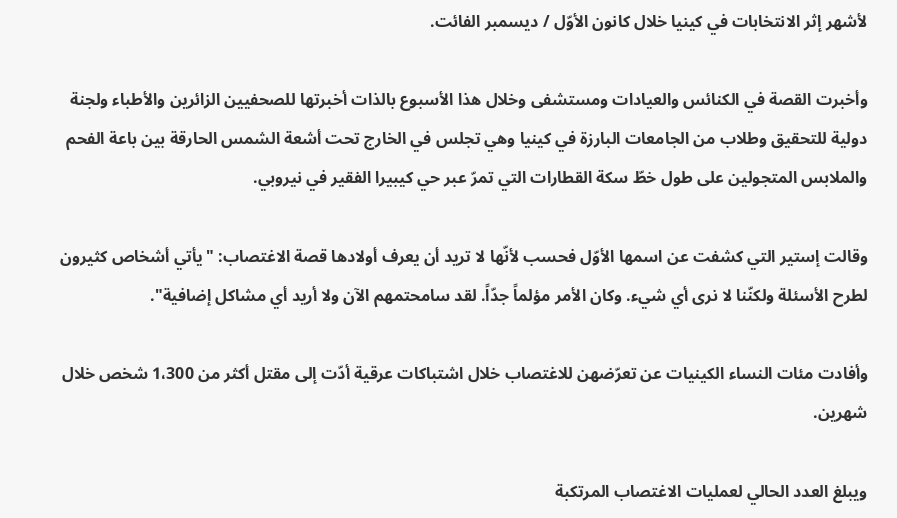لأشهر إثر الانتخابات في كينيا خلال كانون الأوّل / ديسمبر الفائت.

وأخبرت القصة في الكنائس والعيادات ومستشفى وخلال هذا الأسبوع بالذات أخبرتها للصحفيين الزائرين والأطباء ولجنة دولية للتحقيق وطلاب من الجامعات البارزة في كينيا وهي تجلس في الخارج تحت أشعة الشمس الحارقة بين باعة الفحم والملابس المتجولين على طول خطّ سكة القطارات التي تمرّ عبر حي كيبيرا الفقير في نيروبي.

وقالت إستير التي كشفت عن اسمها الأوّل فحسب لأنّها لا تريد أن يعرف أولادها قصة الاغتصاب: "يأتي أشخاص كثيرون لطرح الأسئلة ولكنّنا لا نرى أي شيء. وكان الأمر مؤلماً جدّاً. لقد سامحتمهم الآن ولا أريد أي مشاكل إضافية".

وأفادت مئات النساء الكينيات عن تعرّضهن للاغتصاب خلال اشتباكات عرقية أدّت إلى مقتل أكثر من 1،300 شخص خلال شهرين.

ويبلغ العدد الحالي لعمليات الاغتصاب المرتكبة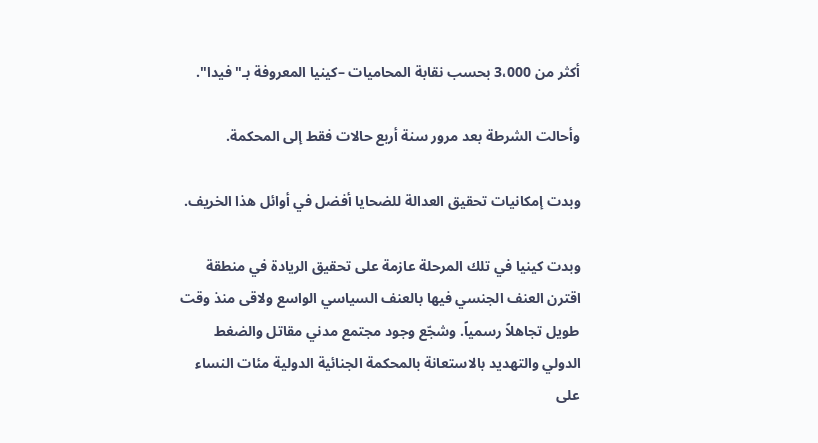أكثر من 3،000 بحسب نقابة المحاميات –كينيا المعروفة بـ"فيدا".

وأحالت الشرطة بعد مرور سنة أربع حالات فقط إلى المحكمة.

وبدت إمكانيات تحقيق العدالة للضحايا أفضل في أوائل هذا الخريف.

وبدت كينيا في تلك المرحلة عازمة على تحقيق الريادة في منطقة اقترن العنف الجنسي فيها بالعنف السياسي الواسع ولاقى منذ وقت طويل تجاهلاً رسمياً. وشجّع وجود مجتمع مدني مقاتل والضغط الدولي والتهديد بالاستعانة بالمحكمة الجنائية الدولية مئات النساء على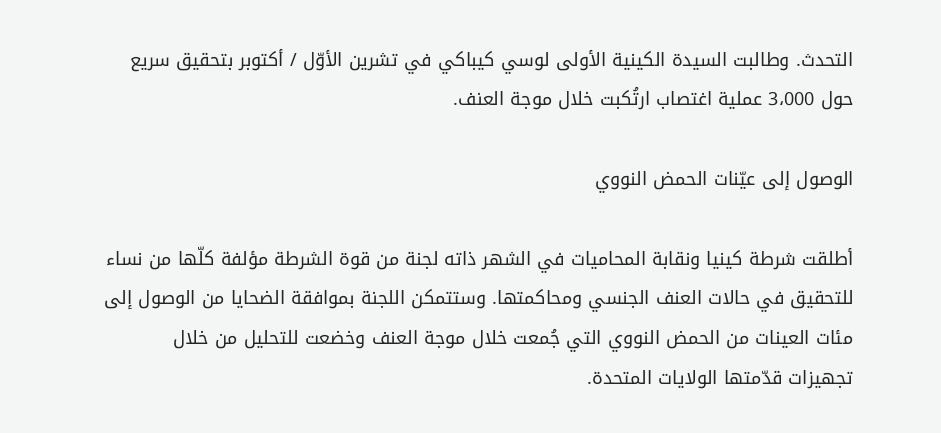التحدث. وطالبت السيدة الكينية الأولى لوسي كيباكي في تشرين الأوّل / أكتوبر بتحقيق سريع حول 3،000 عملية اغتصاب ارتُكبت خلال موجة العنف.

الوصول إلى عيّنات الحمض النووي

أطلقت شرطة كينيا ونقابة المحاميات في الشهر ذاته لجنة من قوة الشرطة مؤلفة كلّها من نساء للتحقيق في حالات العنف الجنسي ومحاكمتها. وستتمكن اللجنة بموافقة الضحايا من الوصول إلى مئات العينات من الحمض النووي التي جُمعت خلال موجة العنف وخضعت للتحليل من خلال تجهيزات قدّمتها الولايات المتحدة.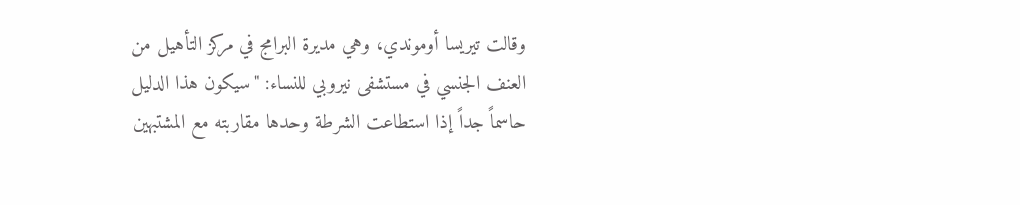وقالت تيريسا أوموندي، وهي مديرة البرامج في مركز التأهيل من العنف الجنسي في مستشفى نيروبي للنساء: "سيكون هذا الدليل حاسماً جداً إذا استطاعت الشرطة وحدها مقاربته مع المشتبهين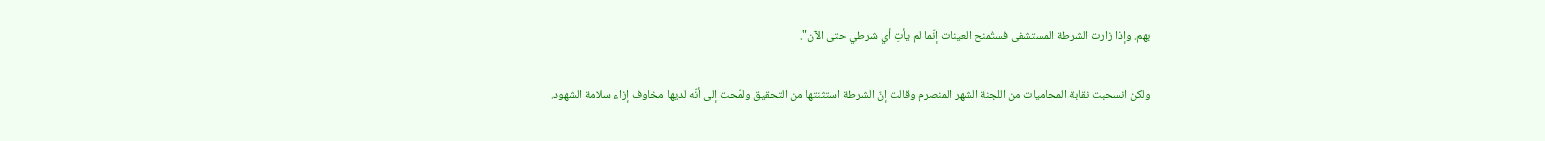بهم. وإذا زارت الشرطة المستشفى فستُمنح العينات إنّما لم يأتِ أي شرطي حتى الآن".

ولكن انسحبت نقابة المحاميات من اللجنة الشهر المنصرم وقالت إنّ الشرطة استثنتها من التحقيق ولمّحت إلى أنّه لديها مخاوف إزاء سلامة الشهود.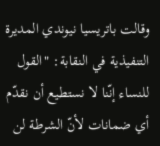وقالت باتريسيا نيوندي المديرة التنفيذية في النقابة: "القول للنساء إنّنا لا نستطيع أن نقدّم أي ضمانات لأنّ الشرطة لن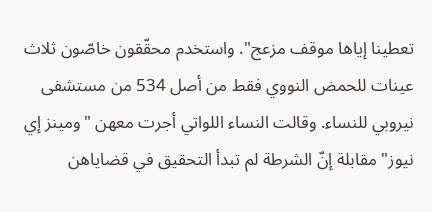تعطينا إياها موقف مزعج". واستخدم محقّقون خاصّون ثلاث عينات للحمض النووي فقط من أصل 534 من مستشفى نيروبي للنساء. وقالت النساء اللواتي أجرت معهن "ومينز إي نيوز" مقابلة إنّ الشرطة لم تبدأ التحقيق في قضاياهن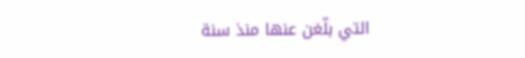التي بلّغن عنها منذ سنة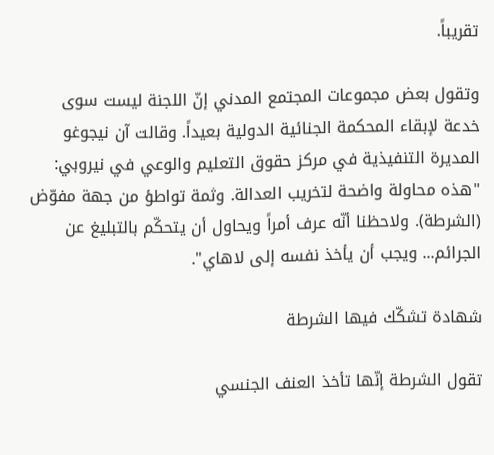تقريباً.

وتقول بعض مجموعات المجتمع المدني إنّ اللجنة ليست سوى خدعة لإبقاء المحكمة الجنائية الدولية بعيداً. وقالت آن نيجوغو المديرة التنفيذية في مركز حقوق التعليم والوعي في نيروبي: "هذه محاولة واضحة لتخريب العدالة. وثمة تواطؤ من جهة مفوّض (الشرطة). ولاحظنا أنّه عرف أمراً ويحاول أن يتحكّم بالتبليغ عن الجرائم... ويجب أن يأخذ نفسه إلى لاهاي".

شهادة تشكّك فيها الشرطة

تقول الشرطة إنّها تأخذ العنف الجنسي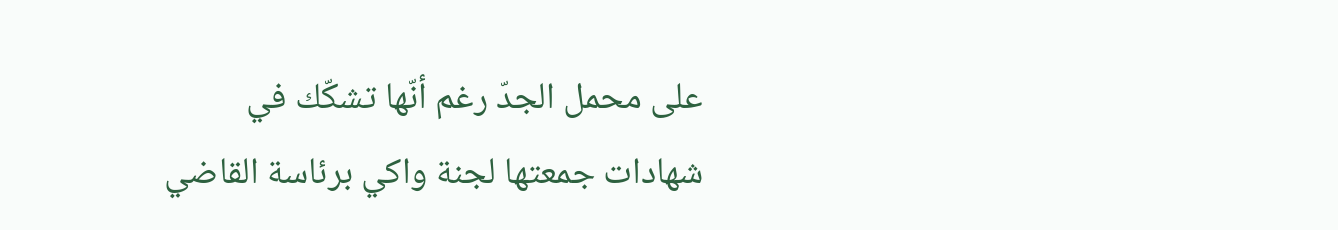على محمل الجدّ رغم أنّها تشكّك في شهادات جمعتها لجنة واكي برئاسة القاضي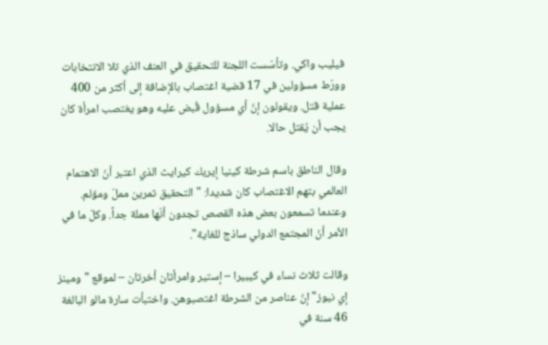فيليب واكي. وتأسّست اللجنة للتحقيق في العنف الذي تلا الانتخابات وورّط مسؤولين في 17 قضية اغتصاب بالإضافة إلى أكثر من 400 عملية قتل. ويقولون إنّ أي مسؤول قُبض عليه وهو يغتصب امرأة كان يجب أن يُقتل حالا.

وقال الناطق باسم شرطة كينيا إيريك كيرايث الذي اعتبر أنّ الاهتمام العالمي بتهم الاغتصاب كان شديدا: "التحقيق تمرين مملّ ومؤلم. وعندما تسمعون بعض هذه القصص تجدون أنّها مملة جداً. وكلّ ما في الأمر أنّ المجتمع الدولي ساذج للغاية".

وقالت ثلاث نساء في كيبيرا – إستير وامرأتان أخرتان – لموقع "ومينز إي نيوز" إنّ عناصر من الشرطة اغتصبوهن. واختبأت سارة مالو البالغة 46 سنة في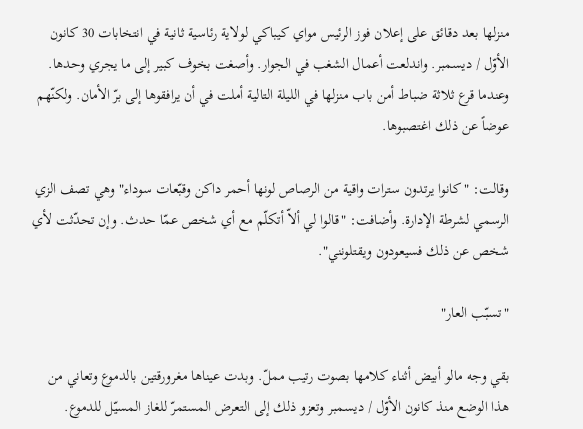منزلها بعد دقائق على إعلان فوز الرئيس مواي كيباكي لولاية رئاسية ثانية في انتخابات 30 كانون الأوّل / ديسمبر. واندلعت أعمال الشغب في الجوار. وأصغت بخوف كبير إلى ما يجري وحدها. وعندما قرع ثلاثة ضباط أمن باب منزلها في الليلة التالية أملت في أن يرافقوها إلى برّ الأمان. ولكنّهم عوضاً عن ذلك اغتصبوها.

وقالت: "كانوا يرتدون سترات واقية من الرصاص لونها أحمر داكن وقبّعات سوداء" وهي تصف الزي الرسمي لشرطة الإدارة. وأضافت: "قالوا لي ألاّ أتكلّم مع أي شخص عمّا حدث. وإن تحدّثت لأي شخص عن ذلك فسيعودون ويقتلونني".

"تسبّب العار"

بقي وجه مالو أبيض أثناء كلامها بصوت رتيب مملّ. وبدت عيناها مغرورقتين بالدموع وتعاني من هذا الوضع منذ كانون الأوّل / ديسمبر وتعزو ذلك إلى التعرض المستمرّ للغاز المسيّل للدموع.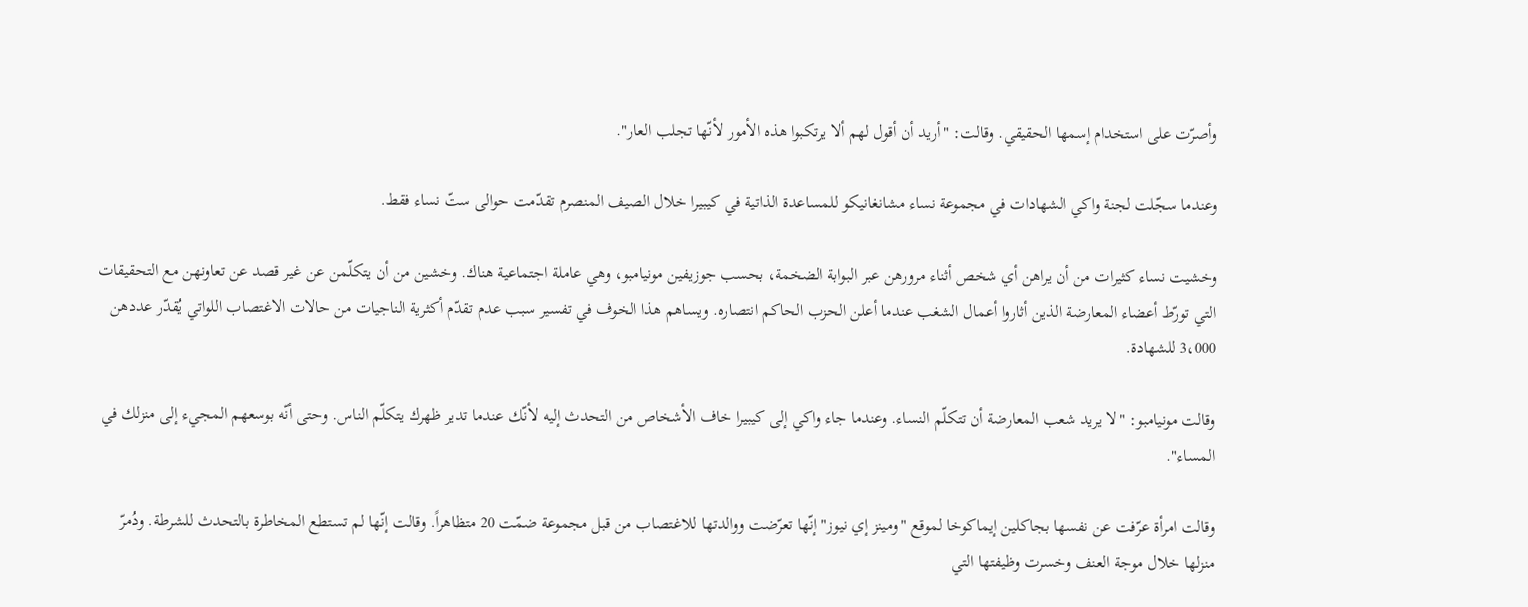وأصرّت على استخدام إسمها الحقيقي. وقالت: "أريد أن أقول لهم ألا يرتكبوا هذه الأمور لأنّها تجلب العار".

وعندما سجّلت لجنة واكي الشهادات في مجموعة نساء مشانغانيكو للمساعدة الذاتية في كيبيرا خلال الصيف المنصرم تقدّمت حوالى ستّ نساء فقط.

وخشيت نساء كثيرات من أن يراهن أي شخص أثناء مرورهن عبر البوابة الضخمة، بحسب جوزيفين مونيامبو، وهي عاملة اجتماعية هناك. وخشين من أن يتكلّمن عن غير قصد عن تعاونهن مع التحقيقات التي تورّط أعضاء المعارضة الذين أثاروا أعمال الشغب عندما أعلن الحزب الحاكم انتصاره. ويساهم هذا الخوف في تفسير سبب عدم تقدّم أكثرية الناجيات من حالات الاغتصاب اللواتي يُقدّر عددهن 3،000 للشهادة.

وقالت مونيامبو: "لا يريد شعب المعارضة أن تتكلّم النساء. وعندما جاء واكي إلى كيبيرا خاف الأشخاص من التحدث إليه لأنّك عندما تدير ظهرك يتكلّم الناس. وحتى أنّه بوسعهم المجيء إلى منزلك في المساء".

وقالت امرأة عرّفت عن نفسها بجاكلين إيماكوخا لموقع "ومينز إي نيوز" إنّها تعرّضت ووالدتها للاغتصاب من قبل مجموعة ضمّت 20 متظاهراً. وقالت إنّها لم تستطع المخاطرة بالتحدث للشرطة. ودُمرّ منزلها خلال موجة العنف وخسرت وظيفتها التي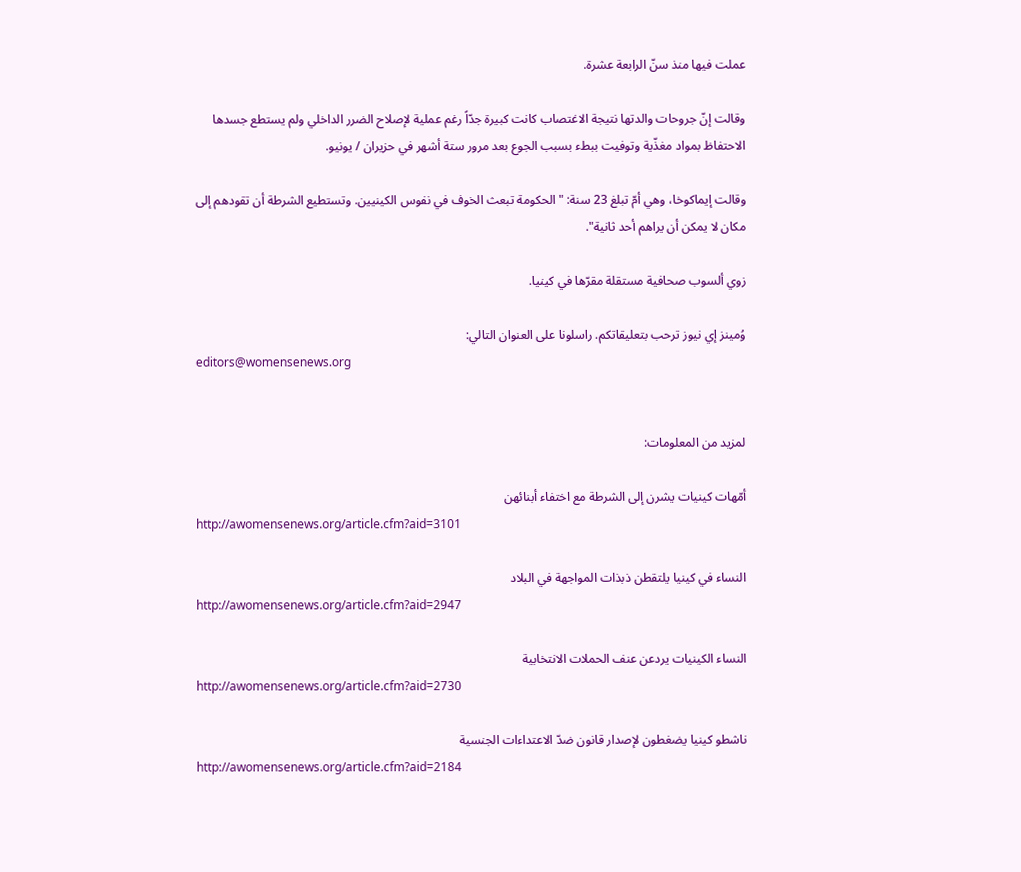عملت فيها منذ سنّ الرابعة عشرة.

وقالت إنّ جروحات والدتها نتيجة الاغتصاب كانت كبيرة جدّاً رغم عملية لإصلاح الضرر الداخلي ولم يستطع جسدها الاحتفاظ بمواد مغذّية وتوفيت ببطء بسبب الجوع بعد مرور ستة أشهر في حزيران / يونيو.

وقالت إيماكوخا، وهي أمّ تبلغ 23 سنة: "الحكومة تبعث الخوف في نفوس الكينيين. وتستطيع الشرطة أن تقودهم إلى مكان لا يمكن أن يراهم أحد ثانية".

زوي ألسوب صحافية مستقلة مقرّها في كينيا.

وُمينز إي نيوز ترحب بتعليقاتكم. راسلونا على العنوان التالي:
editors@womensenews.org


لمزيد من المعلومات:

أمّهات كينيات يشرن إلى الشرطة مع اختفاء أبنائهن
http://awomensenews.org/article.cfm?aid=3101

النساء في كينيا يلتقطن ذبذات المواجهة في البلاد
http://awomensenews.org/article.cfm?aid=2947

النساء الكينيات يردعن عنف الحملات الانتخابية
http://awomensenews.org/article.cfm?aid=2730

ناشطو كينيا يضغطون لإصدار قانون ضدّ الاعتداءات الجنسية
http://awomensenews.org/article.cfm?aid=2184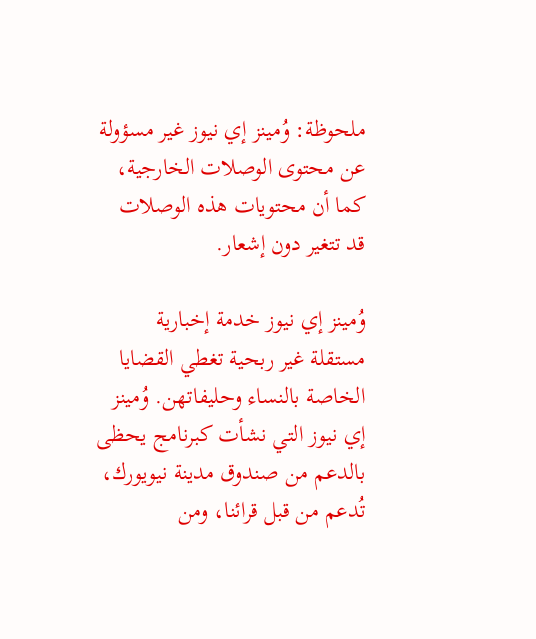ملحوظة: وُمينز إي نيوز غير مسؤولة عن محتوى الوصلات الخارجية، كما أن محتويات هذه الوصلات قد تتغير دون إشعار.

وُمينز إي نيوز خدمة إخبارية مستقلة غير ربحية تغطي القضايا الخاصة بالنساء وحليفاتهن. وُمينز إي نيوز التي نشأت كبرنامج يحظى بالدعم من صندوق مدينة نيويورك، تُدعم من قبل قرائنا، ومن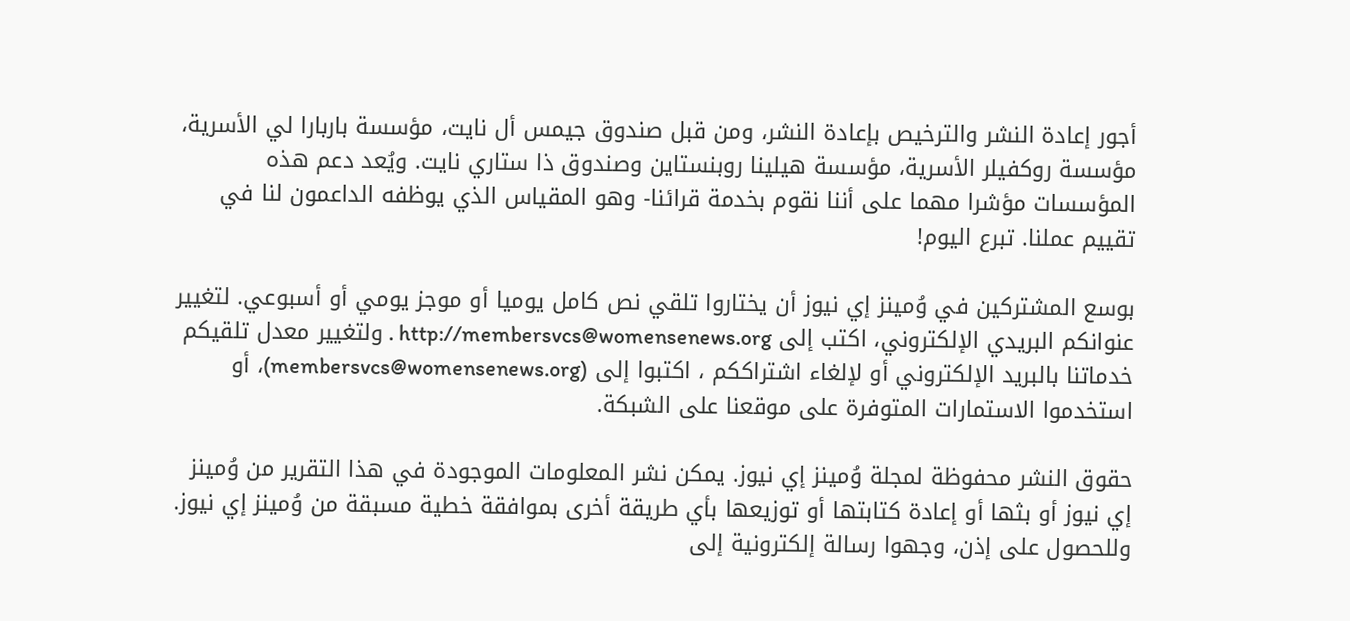أجور إعادة النشر والترخيص بإعادة النشر، ومن قبل صندوق جيمس أل نايت، مؤسسة باربارا لي الأسرية، مؤسسة روكفيلر الأسرية، مؤسسة هيلينا روبنستاين وصندوق ذا ستاري نايت. ويُعد دعم هذه المؤسسات مؤشرا مهما على أننا نقوم بخدمة قرائنا- وهو المقياس الذي يوظفه الداعمون لنا في تقييم عملنا. تبرع اليوم!

بوسع المشتركين في وُمينز إي نيوز أن يختاروا تلقي نص كامل يوميا أو موجز يومي أو أسبوعي. لتغيير عنوانكم البريدي الإلكتروني، اكتب إلى http://membersvcs@womensenews.org . ولتغيير معدل تلقيكم خدماتنا بالبريد الإلكتروني أو لإلغاء اشتراككم ، اكتبوا إلى (membersvcs@womensenews.org)، أو استخدموا الاستمارات المتوفرة على موقعنا على الشبكة.

حقوق النشر محفوظة لمجلة وُمينز إي نيوز. يمكن نشر المعلومات الموجودة في هذا التقرير من وُمينز إي نيوز أو بثها أو إعادة كتابتها أو توزيعها بأي طريقة أخرى بموافقة خطية مسبقة من وُمينز إي نيوز. وللحصول على إذن، وجهوا رسالة إلكترونية إلى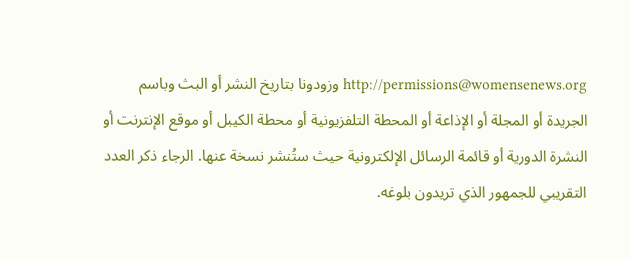http://permissions@womensenews.org وزودونا بتاريخ النشر أو البث وباسم الجريدة أو المجلة أو الإذاعة أو المحطة التلفزيونية أو محطة الكيبل أو موقع الإنترنت أو النشرة الدورية أو قائمة الرسائل الإلكترونية حيث ستُنشر نسخة عنها. الرجاء ذكر العدد التقريبي للجمهور الذي تريدون بلوغه.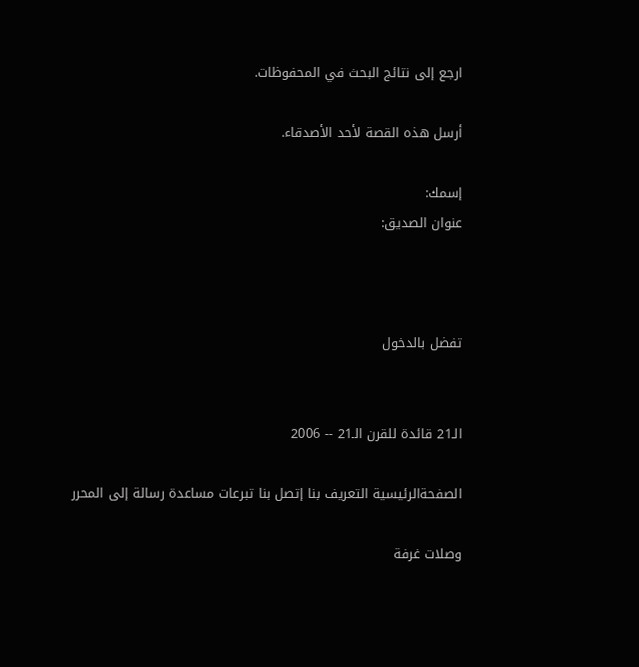ارجع إلى نتائج البحث في المحفوظات.

أرسل هذه القصة لأحد الأصدقاء.

إسمك:
عنوان الصديق:



تفضل بالدخول


الـ21 قائدة للقرن الـ21 -- 2006

الصفحةالرئيسية التعريف بنا إتصل بنا تبرعات مساعدة رسالة إلى المحرر

وصلات غرفة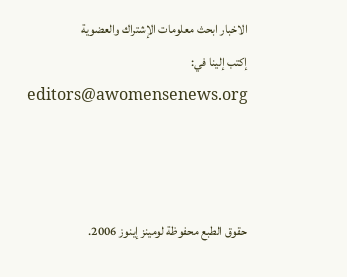الاخبار ابحث معلومات الإشتراك والعضوية
إكتب إلينا في: editors@awomensenews.org



حقوق الطبع محفوظة لومينز إينوز 2006.